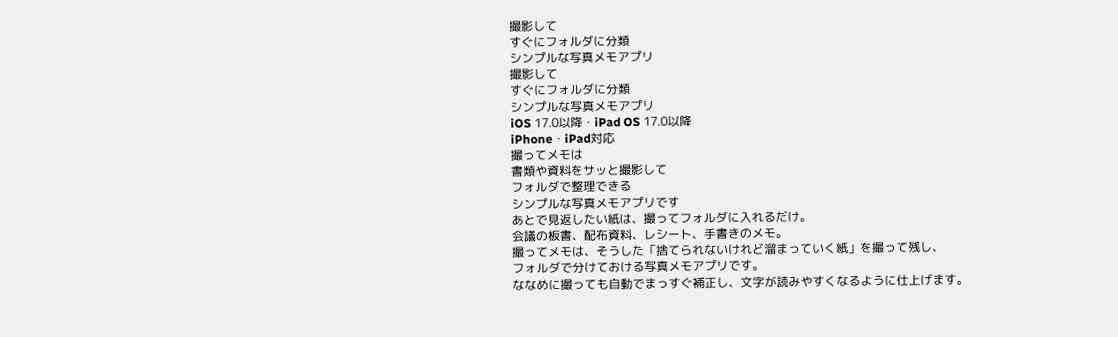撮影して
すぐにフォルダに分類
シンプルな写真メモアプリ
撮影して
すぐにフォルダに分類
シンプルな写真メモアプリ
iOS 17.0以降・iPad OS 17.0以降
iPhone・iPad対応
撮ってメモは
書類や資料をサッと撮影して
フォルダで整理できる
シンプルな写真メモアプリです
あとで見返したい紙は、撮ってフォルダに入れるだけ。
会議の板書、配布資料、レシート、手書きのメモ。
撮ってメモは、そうした「捨てられないけれど溜まっていく紙」を撮って残し、
フォルダで分けておける写真メモアプリです。
ななめに撮っても自動でまっすぐ補正し、文字が読みやすくなるように仕上げます。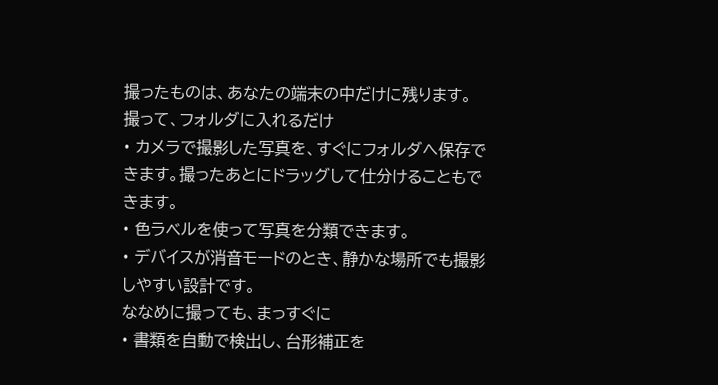撮ったものは、あなたの端末の中だけに残ります。
撮って、フォルダに入れるだけ
• カメラで撮影した写真を、すぐにフォルダへ保存できます。撮ったあとにドラッグして仕分けることもできます。
• 色ラベルを使って写真を分類できます。
• デバイスが消音モードのとき、静かな場所でも撮影しやすい設計です。
ななめに撮っても、まっすぐに
• 書類を自動で検出し、台形補正を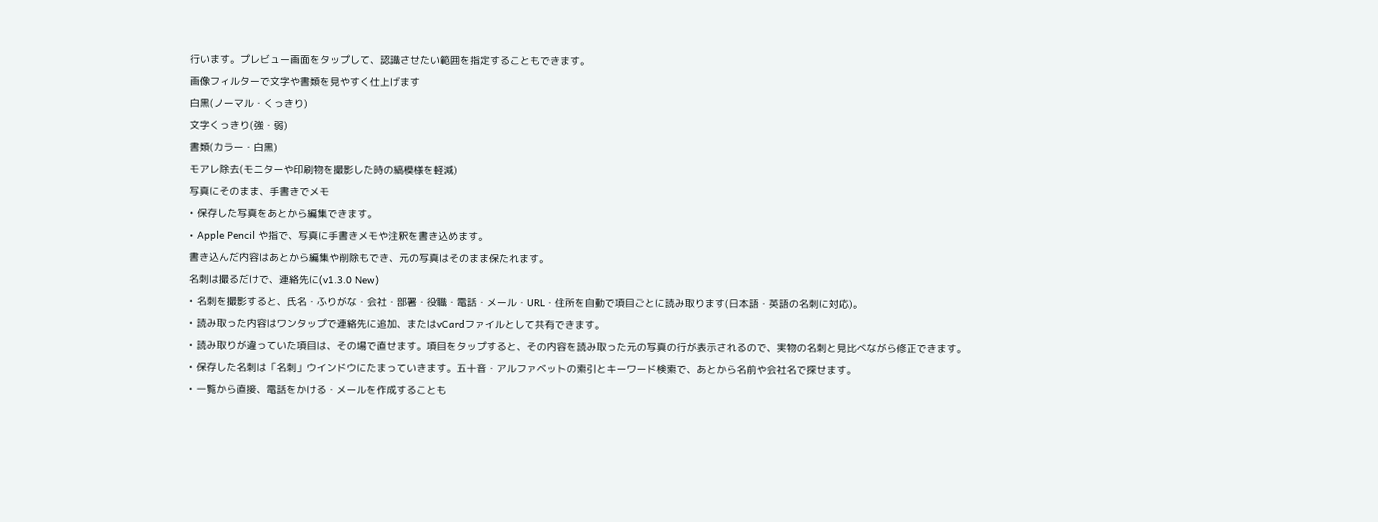行います。プレビュー画面をタップして、認識させたい範囲を指定することもできます。
画像フィルターで文字や書類を見やすく仕上げます
白黒(ノーマル・くっきり)
文字くっきり(強・弱)
書類(カラー・白黒)
モアレ除去(モニターや印刷物を撮影した時の縞模様を軽減)
写真にそのまま、手書きでメモ
• 保存した写真をあとから編集できます。
• Apple Pencil や指で、写真に手書きメモや注釈を書き込めます。
書き込んだ内容はあとから編集や削除もでき、元の写真はそのまま保たれます。
名刺は撮るだけで、連絡先に(v1.3.0 New)
• 名刺を撮影すると、氏名・ふりがな・会社・部署・役職・電話・メール・URL・住所を自動で項目ごとに読み取ります(日本語・英語の名刺に対応)。
• 読み取った内容はワンタップで連絡先に追加、またはvCardファイルとして共有できます。
• 読み取りが違っていた項目は、その場で直せます。項目をタップすると、その内容を読み取った元の写真の行が表示されるので、実物の名刺と見比べながら修正できます。
• 保存した名刺は「名刺」ウインドウにたまっていきます。五十音・アルファベットの索引とキーワード検索で、あとから名前や会社名で探せます。
• 一覧から直接、電話をかける・メールを作成することも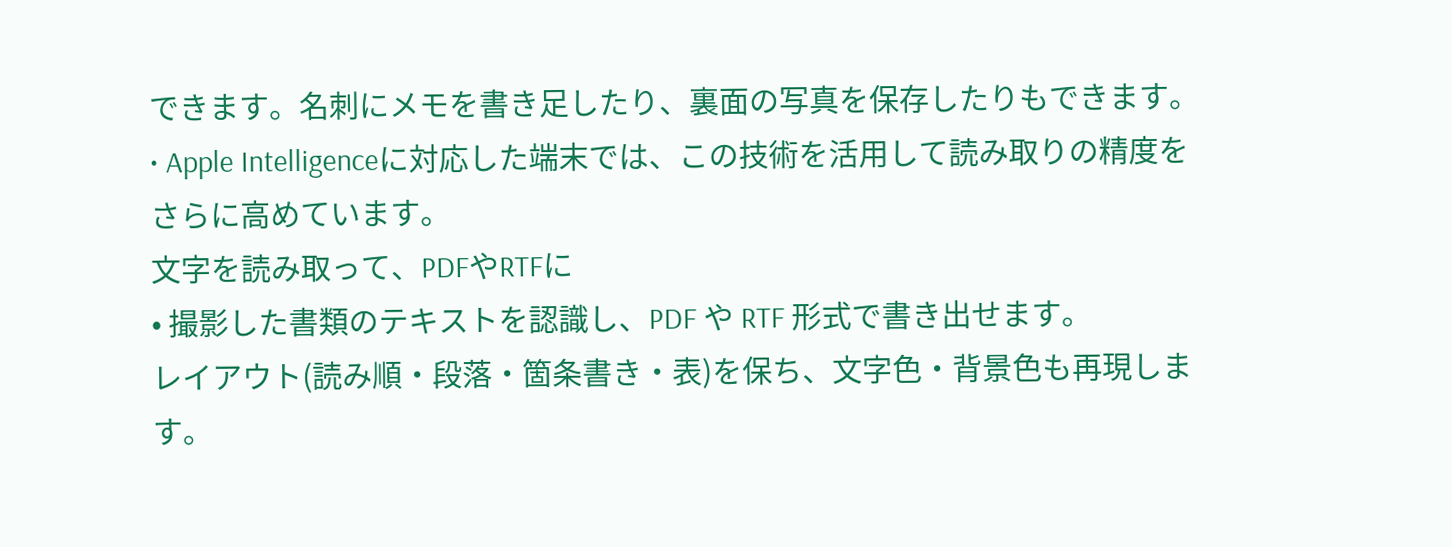できます。名刺にメモを書き足したり、裏面の写真を保存したりもできます。
• Apple Intelligenceに対応した端末では、この技術を活用して読み取りの精度をさらに高めています。
文字を読み取って、PDFやRTFに
• 撮影した書類のテキストを認識し、PDF や RTF 形式で書き出せます。
レイアウト(読み順・段落・箇条書き・表)を保ち、文字色・背景色も再現します。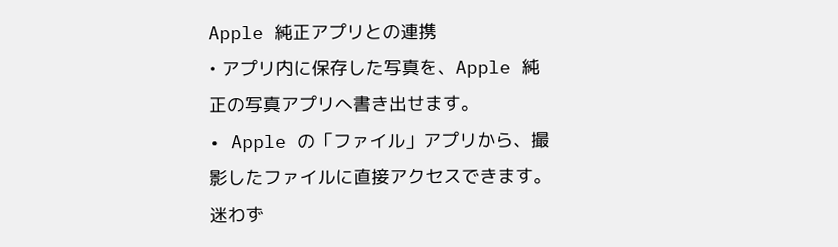Apple 純正アプリとの連携
• アプリ内に保存した写真を、Apple 純正の写真アプリへ書き出せます。
• Apple の「ファイル」アプリから、撮影したファイルに直接アクセスできます。
迷わず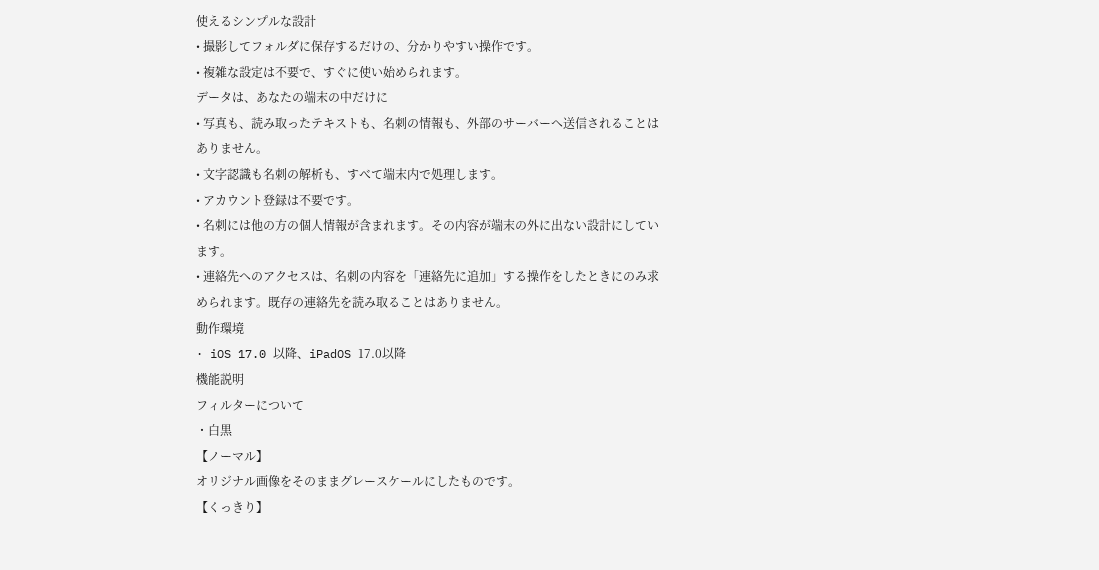使えるシンプルな設計
• 撮影してフォルダに保存するだけの、分かりやすい操作です。
• 複雑な設定は不要で、すぐに使い始められます。
データは、あなたの端末の中だけに
• 写真も、読み取ったテキストも、名刺の情報も、外部のサーバーへ送信されることはありません。
• 文字認識も名刺の解析も、すべて端末内で処理します。
• アカウント登録は不要です。
• 名刺には他の方の個人情報が含まれます。その内容が端末の外に出ない設計にしています。
• 連絡先へのアクセスは、名刺の内容を「連絡先に追加」する操作をしたときにのみ求められます。既存の連絡先を読み取ることはありません。
動作環境
· iOS 17.0 以降、iPadOS 17.0以降
機能説明
フィルターについて
・白黒
【ノーマル】
オリジナル画像をそのままグレースケールにしたものです。
【くっきり】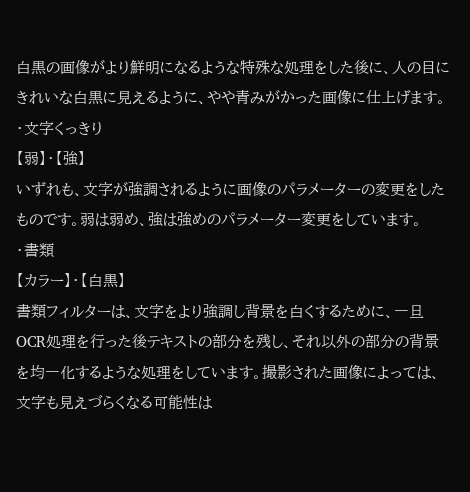白黒の画像がより鮮明になるような特殊な処理をした後に、人の目にきれいな白黒に見えるように、やや青みがかった画像に仕上げます。
・文字くっきり
【弱】・【強】
いずれも、文字が強調されるように画像のパラメーターの変更をしたものです。弱は弱め、強は強めのパラメーター変更をしています。
・書類
【カラー】・【白黒】
書類フィルターは、文字をより強調し背景を白くするために、一旦OCR処理を行った後テキストの部分を残し、それ以外の部分の背景を均一化するような処理をしています。撮影された画像によっては、文字も見えづらくなる可能性は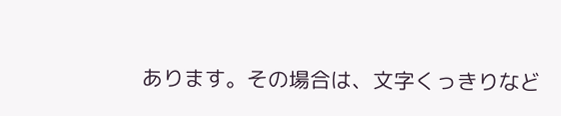あります。その場合は、文字くっきりなど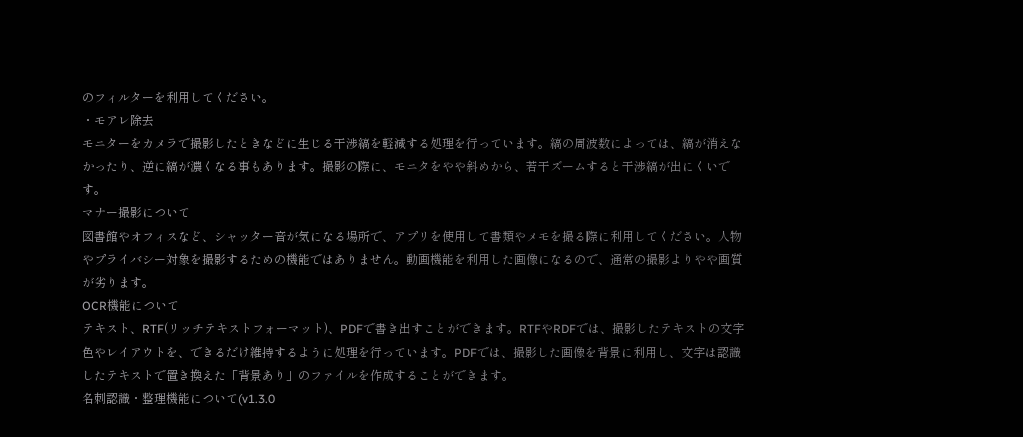のフィルターを利用してください。
・モアレ除去
モニターをカメラで撮影したときなどに生じる干渉縞を軽減する処理を行っています。縞の周波数によっては、縞が消えなかったり、逆に縞が濃くなる事もあります。撮影の際に、モニタをやや斜めから、若干ズームすると干渉縞が出にくいです。
マナー撮影について
図書館やオフィスなど、シャッター音が気になる場所で、アプリを使用して書類やメモを撮る際に利用してください。人物やプライバシー対象を撮影するための機能ではありません。動画機能を利用した画像になるので、通常の撮影よりやや画質が劣ります。
OCR機能について
テキスト、RTF(リッチテキストフォーマット)、PDFで書き出すことができます。RTFやRDFでは、撮影したテキストの文字色やレイアウトを、できるだけ維持するように処理を行っています。PDFでは、撮影した画像を背景に利用し、文字は認識したテキストで置き換えた「背景あり」のファイルを作成することができます。
名刺認識・整理機能について(v1.3.0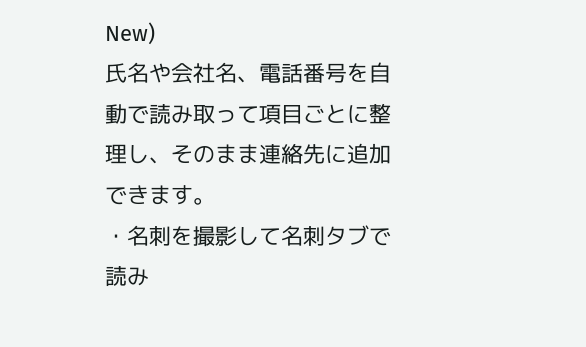New)
氏名や会社名、電話番号を自動で読み取って項目ごとに整理し、そのまま連絡先に追加できます。
・名刺を撮影して名刺タブで読み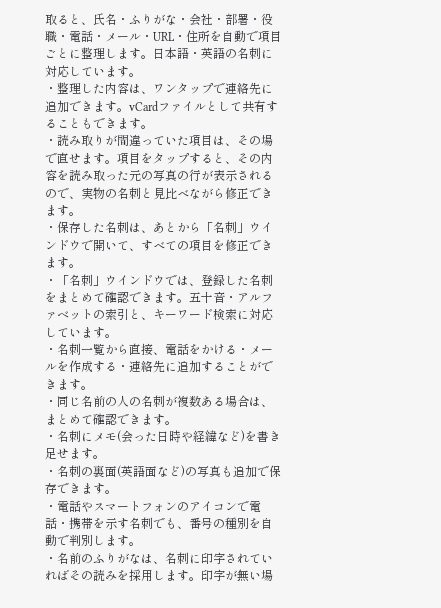取ると、氏名・ふりがな・会社・部署・役職・電話・メール・URL・住所を自動で項目ごとに整理します。日本語・英語の名刺に対応しています。
・整理した内容は、ワンタップで連絡先に追加できます。vCardファイルとして共有することもできます。
・読み取りが間違っていた項目は、その場で直せます。項目をタップすると、その内容を読み取った元の写真の行が表示されるので、実物の名刺と見比べながら修正できます。
・保存した名刺は、あとから「名刺」ウインドウで開いて、すべての項目を修正できます。
・「名刺」ウインドウでは、登録した名刺をまとめて確認できます。五十音・アルファベットの索引と、キーワード検索に対応しています。
・名刺一覧から直接、電話をかける・メールを作成する・連絡先に追加することができます。
・同じ名前の人の名刺が複数ある場合は、まとめて確認できます。
・名刺にメモ(会った日時や経緯など)を書き足せます。
・名刺の裏面(英語面など)の写真も追加で保存できます。
・電話やスマートフォンのアイコンで電話・携帯を示す名刺でも、番号の種別を自動で判別します。
・名前のふりがなは、名刺に印字されていればその読みを採用します。印字が無い場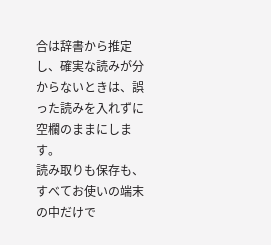合は辞書から推定し、確実な読みが分からないときは、誤った読みを入れずに空欄のままにします。
読み取りも保存も、すべてお使いの端末の中だけで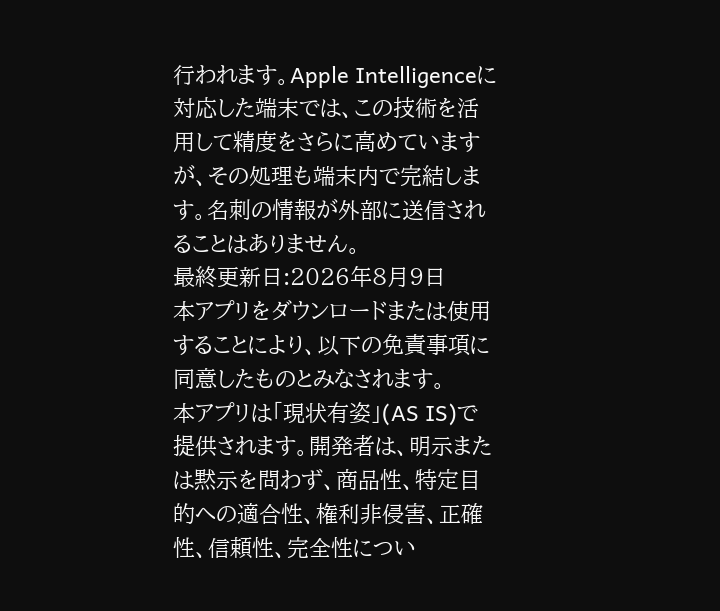行われます。Apple Intelligenceに対応した端末では、この技術を活用して精度をさらに高めていますが、その処理も端末内で完結します。名刺の情報が外部に送信されることはありません。
最終更新日:2026年8月9日
本アプリをダウンロードまたは使用することにより、以下の免責事項に同意したものとみなされます。
本アプリは「現状有姿」(AS IS)で提供されます。開発者は、明示または黙示を問わず、商品性、特定目的への適合性、権利非侵害、正確性、信頼性、完全性につい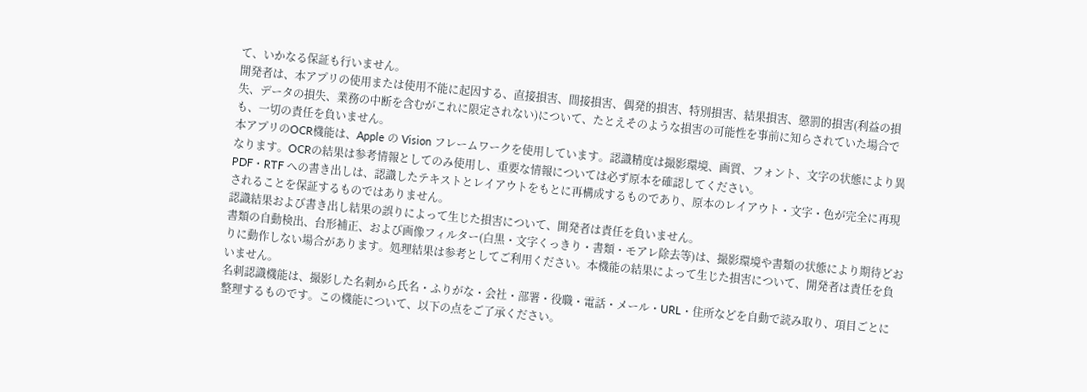て、いかなる保証も行いません。
開発者は、本アプリの使用または使用不能に起因する、直接損害、間接損害、偶発的損害、特別損害、結果損害、懲罰的損害(利益の損失、データの損失、業務の中断を含むがこれに限定されない)について、たとえそのような損害の可能性を事前に知らされていた場合でも、一切の責任を負いません。
本アプリのOCR機能は、Apple の Vision フレームワークを使用しています。認識精度は撮影環境、画質、フォント、文字の状態により異なります。OCRの結果は参考情報としてのみ使用し、重要な情報については必ず原本を確認してください。
PDF・RTF への書き出しは、認識したテキストとレイアウトをもとに再構成するものであり、原本のレイアウト・文字・色が完全に再現されることを保証するものではありません。
認識結果および書き出し結果の誤りによって生じた損害について、開発者は責任を負いません。
書類の自動検出、台形補正、および画像フィルター(白黒・文字くっきり・書類・モアレ除去等)は、撮影環境や書類の状態により期待どおりに動作しない場合があります。処理結果は参考としてご利用ください。本機能の結果によって生じた損害について、開発者は責任を負いません。
名刺認識機能は、撮影した名刺から氏名・ふりがな・会社・部署・役職・電話・メール・URL・住所などを自動で読み取り、項目ごとに整理するものです。この機能について、以下の点をご了承ください。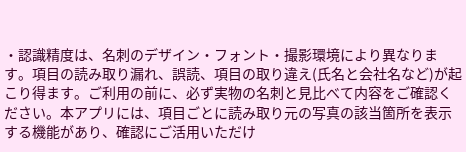・認識精度は、名刺のデザイン・フォント・撮影環境により異なります。項目の読み取り漏れ、誤読、項目の取り違え(氏名と会社名など)が起こり得ます。ご利用の前に、必ず実物の名刺と見比べて内容をご確認ください。本アプリには、項目ごとに読み取り元の写真の該当箇所を表示する機能があり、確認にご活用いただけ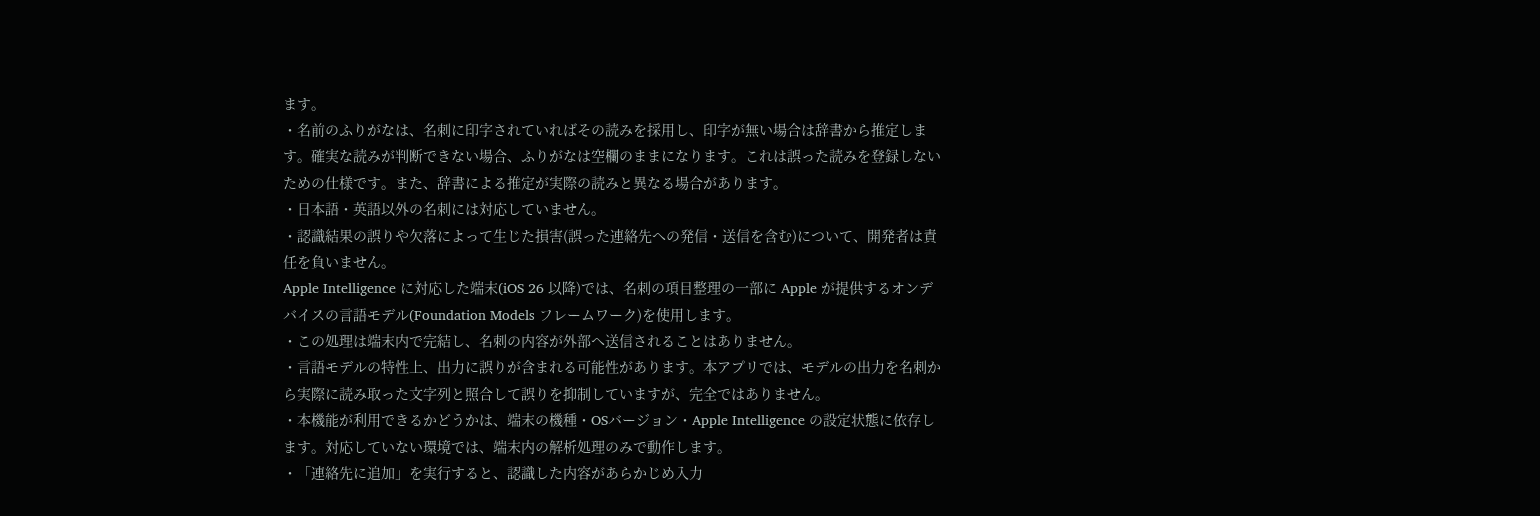ます。
・名前のふりがなは、名刺に印字されていればその読みを採用し、印字が無い場合は辞書から推定します。確実な読みが判断できない場合、ふりがなは空欄のままになります。これは誤った読みを登録しないための仕様です。また、辞書による推定が実際の読みと異なる場合があります。
・日本語・英語以外の名刺には対応していません。
・認識結果の誤りや欠落によって生じた損害(誤った連絡先への発信・送信を含む)について、開発者は責任を負いません。
Apple Intelligence に対応した端末(iOS 26 以降)では、名刺の項目整理の一部に Apple が提供するオンデバイスの言語モデル(Foundation Models フレームワーク)を使用します。
・この処理は端末内で完結し、名刺の内容が外部へ送信されることはありません。
・言語モデルの特性上、出力に誤りが含まれる可能性があります。本アプリでは、モデルの出力を名刺から実際に読み取った文字列と照合して誤りを抑制していますが、完全ではありません。
・本機能が利用できるかどうかは、端末の機種・OSバージョン・Apple Intelligence の設定状態に依存します。対応していない環境では、端末内の解析処理のみで動作します。
・「連絡先に追加」を実行すると、認識した内容があらかじめ入力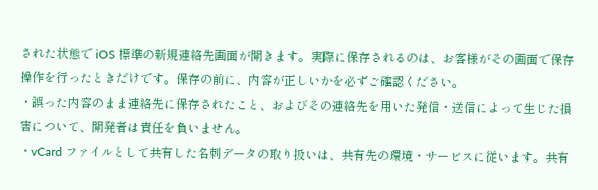された状態で iOS 標準の新規連絡先画面が開きます。実際に保存されるのは、お客様がその画面で保存操作を行ったときだけです。保存の前に、内容が正しいかを必ずご確認ください。
・誤った内容のまま連絡先に保存されたこと、およびその連絡先を用いた発信・送信によって生じた損害について、開発者は責任を負いません。
・vCard ファイルとして共有した名刺データの取り扱いは、共有先の環境・サービスに従います。共有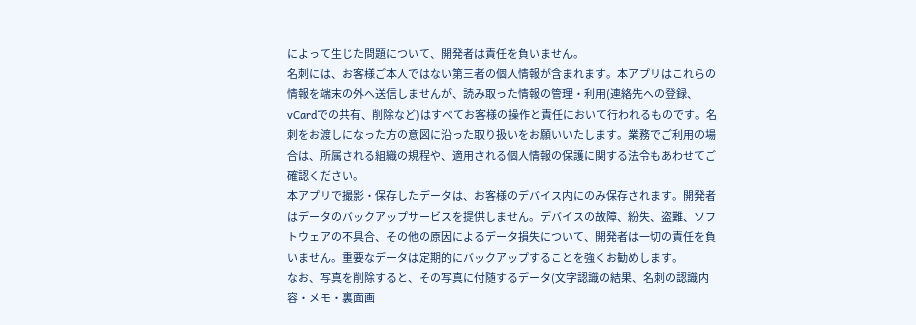によって生じた問題について、開発者は責任を負いません。
名刺には、お客様ご本人ではない第三者の個人情報が含まれます。本アプリはこれらの情報を端末の外へ送信しませんが、読み取った情報の管理・利用(連絡先への登録、vCardでの共有、削除など)はすべてお客様の操作と責任において行われるものです。名刺をお渡しになった方の意図に沿った取り扱いをお願いいたします。業務でご利用の場合は、所属される組織の規程や、適用される個人情報の保護に関する法令もあわせてご確認ください。
本アプリで撮影・保存したデータは、お客様のデバイス内にのみ保存されます。開発者はデータのバックアップサービスを提供しません。デバイスの故障、紛失、盗難、ソフトウェアの不具合、その他の原因によるデータ損失について、開発者は一切の責任を負いません。重要なデータは定期的にバックアップすることを強くお勧めします。
なお、写真を削除すると、その写真に付随するデータ(文字認識の結果、名刺の認識内容・メモ・裏面画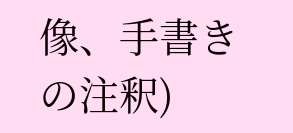像、手書きの注釈)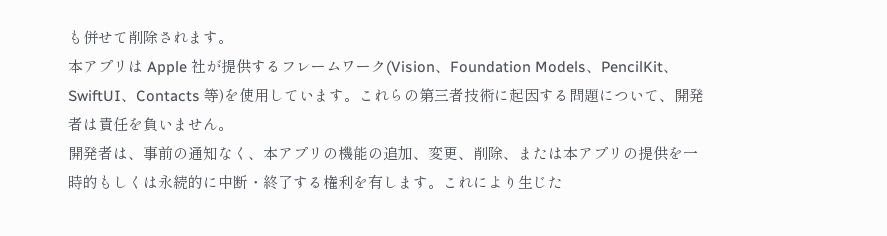も併せて削除されます。
本アプリは Apple 社が提供するフレームワーク(Vision、Foundation Models、PencilKit、SwiftUI、Contacts 等)を使用しています。これらの第三者技術に起因する問題について、開発者は責任を負いません。
開発者は、事前の通知なく、本アプリの機能の追加、変更、削除、または本アプリの提供を一時的もしくは永続的に中断・終了する権利を有します。これにより生じた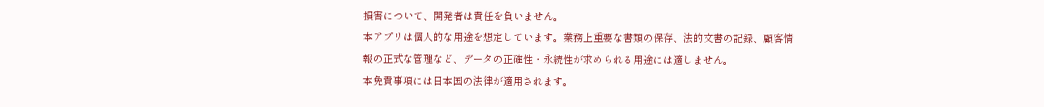損害について、開発者は責任を負いません。
本アプリは個人的な用途を想定しています。業務上重要な書類の保存、法的文書の記録、顧客情報の正式な管理など、データの正確性・永続性が求められる用途には適しません。
本免責事項には日本国の法律が適用されます。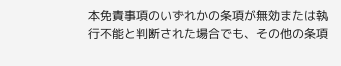本免責事項のいずれかの条項が無効または執行不能と判断された場合でも、その他の条項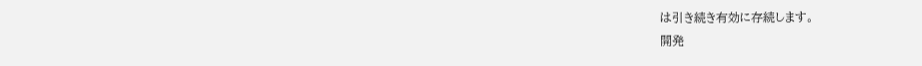は引き続き有効に存続します。
開発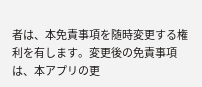者は、本免責事項を随時変更する権利を有します。変更後の免責事項は、本アプリの更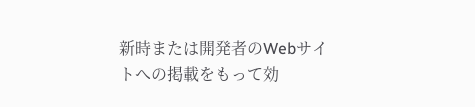新時または開発者のWebサイトへの掲載をもって効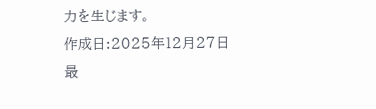力を生じます。
作成日:2025年12月27日
最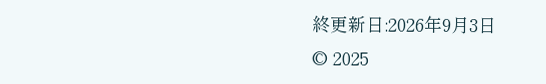終更新日:2026年9月3日
© 2025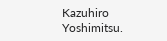Kazuhiro Yoshimitsu.